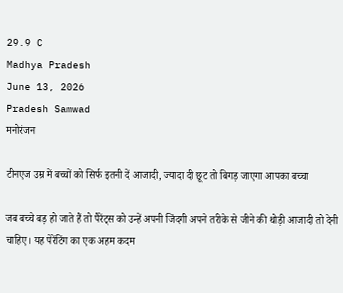29.9 C
Madhya Pradesh
June 13, 2026
Pradesh Samwad
मनोरंजन

टीनएज उम्र में बच्‍चों को सिर्फ इतनी दें आजादी, ज्‍यादा दी छूट तो बिगड़ जाएगा आपका बच्‍चा

जब बच्‍चे बड़ हो जाते हैं तो पैरेंट्स को उन्‍हें अपनी जिंदगी अपने तरीके से जीने की थोड़ी आजादी तो देनी चाहिए। यह पेरेंटिंग का एक अहम कदम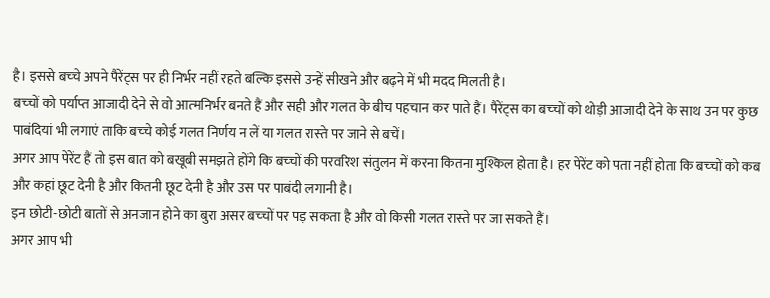है। इससे बच्‍चे अपने पैरेंट्स पर ही निर्भर नहीं रहते बल्कि इससे उन्‍हें सीखने और बढ़ने में भी मदद मिलती है।
बच्‍चों को पर्याप्‍त आजादी देने से वो आत्‍मनिर्भर बनते हैं और सही और गलत के बीच पहचान कर पाते हैं। पैरेंट्स का बच्‍चों को थोड़ी आजादी देने के साथ उन पर कुछ पाबंदियां भी लगाएं ताकि बच्‍चे कोई गलत निर्णय न लें या गलत रास्‍ते पर जाने से बचें।
अगर आप पेरेंट हैं तो इस बात को बखूबी समझते होंगे कि बच्‍चों की परवरिश संतुलन में करना कितना मुश्किल होता है। हर पेरेंट को पता नहीं होता कि बच्‍चों को कब और कहां छूट देनी है और कितनी छूट देनी है और उस पर पाबंदी लगानी है।
इन छोटी-छोटी बातों से अनजान होने का बुरा असर बच्‍चों पर पड़ सकता है और वो किसी गलत रास्‍ते पर जा सकते हैं।
अगर आप भी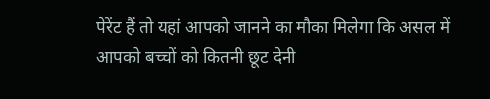पेरेंट हैं तो यहां आपको जानने का मौका मिलेगा कि असल में आपको बच्‍चों को कितनी छूट देनी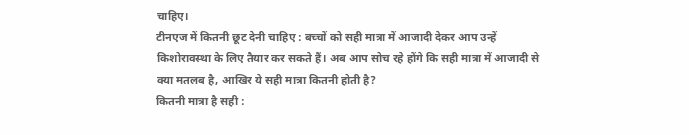चाहिए।
टीनएज में कितनी छूट देनी चाहिए : बच्‍चों को सही मात्रा में आजादी देकर आप उन्‍हें किशोरावस्‍था के लिए तैयार कर सकते हैं। अब आप सोच रहे होंगे कि सही मात्रा में आजादी से क्‍या मतलब है, आखिर ये सही मात्रा कितनी होती है?
कितनी मात्रा है सही :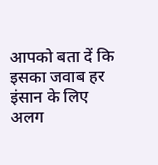आपको बता दें कि इसका जवाब हर इंसान के लिए अलग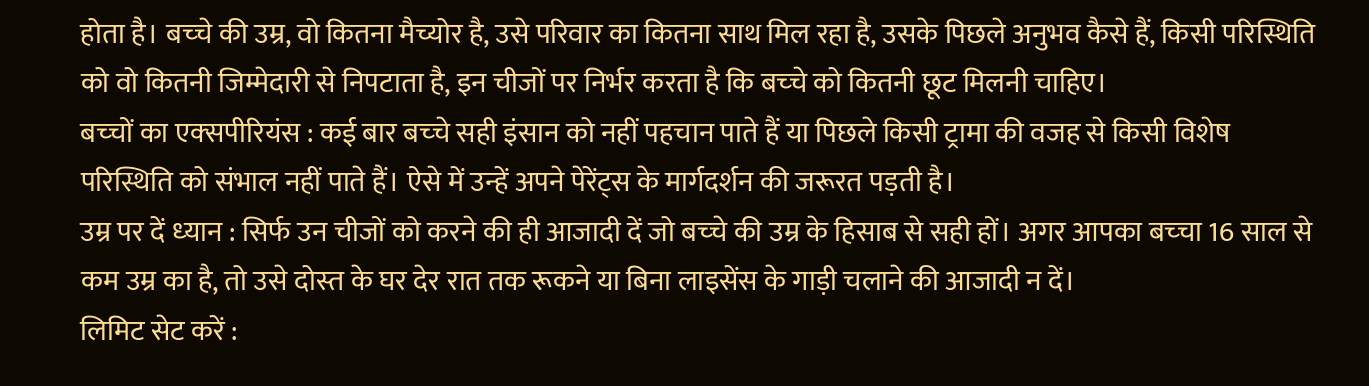होता है। बच्‍चे की उम्र, वो कितना मैच्‍योर है, उसे परिवार का कितना साथ मिल रहा है, उसके पिछले अनुभव कैसे हैं, किसी परिस्थि‍ति को वो कितनी जिम्‍मेदारी से निपटाता है, इन चीजों पर निर्भर करता है कि बच्‍चे को कितनी छूट मिलनी चाहिए।
बच्‍चों का एक्‍सपीरियंस : कई बार बच्‍चे सही इंसान को नहीं पहचान पाते हैं या पिछले किसी ट्रामा की वजह से किसी विशेष परिस्थिति को संभाल नहीं पाते हैं। ऐसे में उन्‍हें अपने पेरेंट्स के मार्गदर्शन की जरूरत पड़ती है।
उम्र पर दें ध्‍यान : सिर्फ उन चीजों को करने की ही आजादी दें जो बच्‍चे की उम्र के हिसाब से सही हों। अगर आपका बच्‍चा 16 साल से कम उम्र का है, तो उसे दोस्‍त के घर देर रात तक रूकने या बिना लाइसेंस के गाड़ी चलाने की आजादी न दें।
लिमिट सेट करें :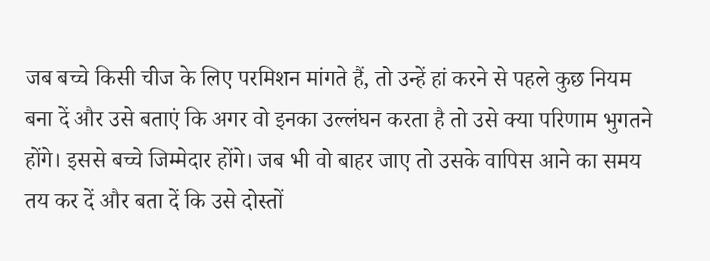जब बच्‍चे किसी चीज के लिए परमिशन मांगते हैं, तो उन्‍हें हां करने से पहले कुछ नियम बना दें और उसे बताएं कि अगर वो इनका उल्‍लंघन करता है तो उसे क्‍या परिणाम भुगतने होंगे। इससे बच्‍चे जिम्‍मेदार होंगे। जब भी वो बाहर जाए तो उसके वापिस आने का समय तय कर दें और बता दें कि उसे दोस्‍तों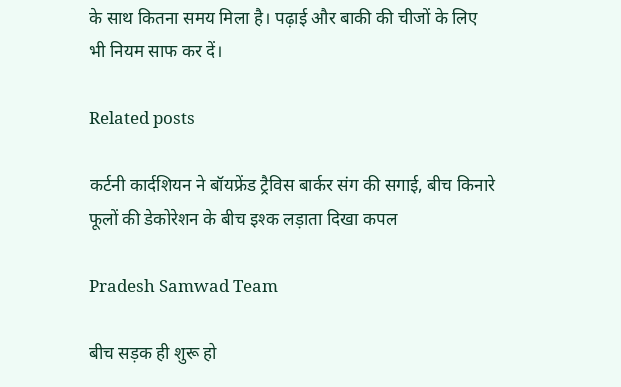के साथ कितना समय मिला है। पढ़ाई और बाकी की चीजों के लिए भी नियम साफ कर दें।

Related posts

कर्टनी कार्दशियन ने बॉयफ्रेंड ट्रैविस बार्कर संग की सगाई, बीच किनारे फूलों की डेकोरेशन के बीच इश्क लड़ाता दिखा कपल

Pradesh Samwad Team

बीच सड़क ही शुरू हो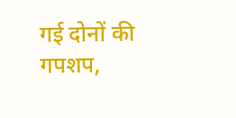गई दोनों की गपशप,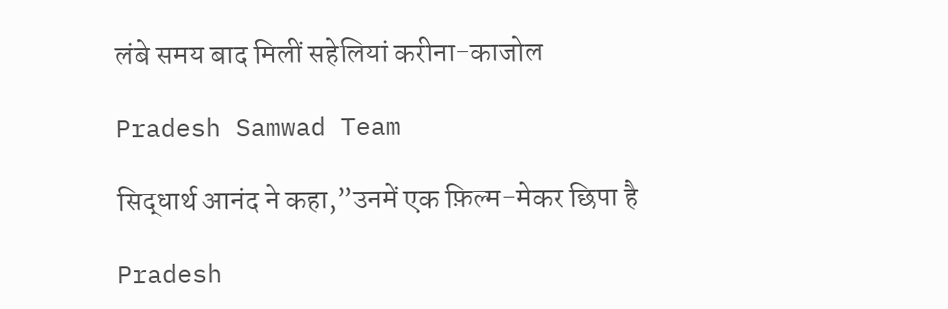लंबे समय बाद मिलीं सहेलियां करीना-काजोल

Pradesh Samwad Team

सिद्धार्थ आनंद ने कहा,”उनमें एक फ़िल्म-मेकर छिपा है

Pradesh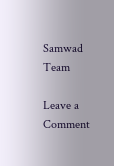Samwad Team

Leave a Comment